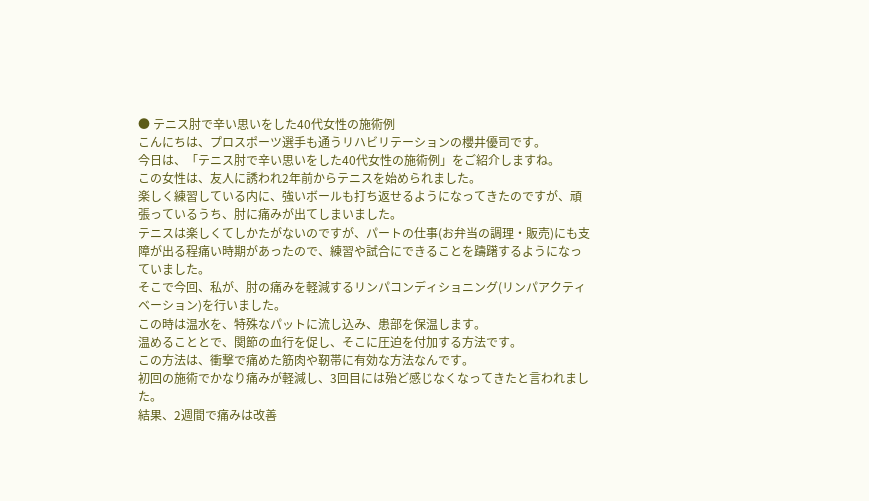● テニス肘で辛い思いをした40代女性の施術例
こんにちは、プロスポーツ選手も通うリハビリテーションの櫻井優司です。
今日は、「テニス肘で辛い思いをした40代女性の施術例」をご紹介しますね。
この女性は、友人に誘われ2年前からテニスを始められました。
楽しく練習している内に、強いボールも打ち返せるようになってきたのですが、頑張っているうち、肘に痛みが出てしまいました。
テニスは楽しくてしかたがないのですが、パートの仕事(お弁当の調理・販売)にも支障が出る程痛い時期があったので、練習や試合にできることを躊躇するようになっていました。
そこで今回、私が、肘の痛みを軽減するリンパコンディショニング(リンパアクティベーション)を行いました。
この時は温水を、特殊なパットに流し込み、患部を保温します。
温めることとで、関節の血行を促し、そこに圧迫を付加する方法です。
この方法は、衝撃で痛めた筋肉や靭帯に有効な方法なんです。
初回の施術でかなり痛みが軽減し、3回目には殆ど感じなくなってきたと言われました。
結果、2週間で痛みは改善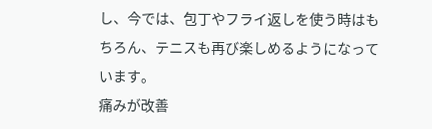し、今では、包丁やフライ返しを使う時はもちろん、テニスも再び楽しめるようになっています。
痛みが改善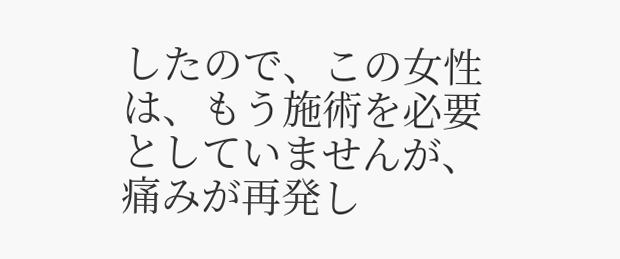したので、この女性は、もう施術を必要としていませんが、痛みが再発し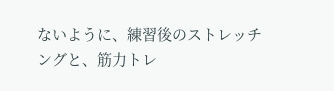ないように、練習後のストレッチングと、筋力トレ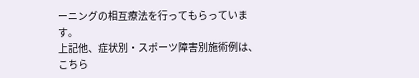ーニングの相互療法を行ってもらっています。
上記他、症状別・スポーツ障害別施術例は、こちら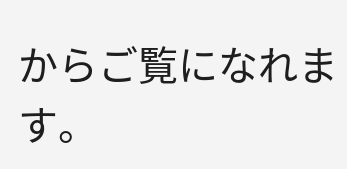からご覧になれます。